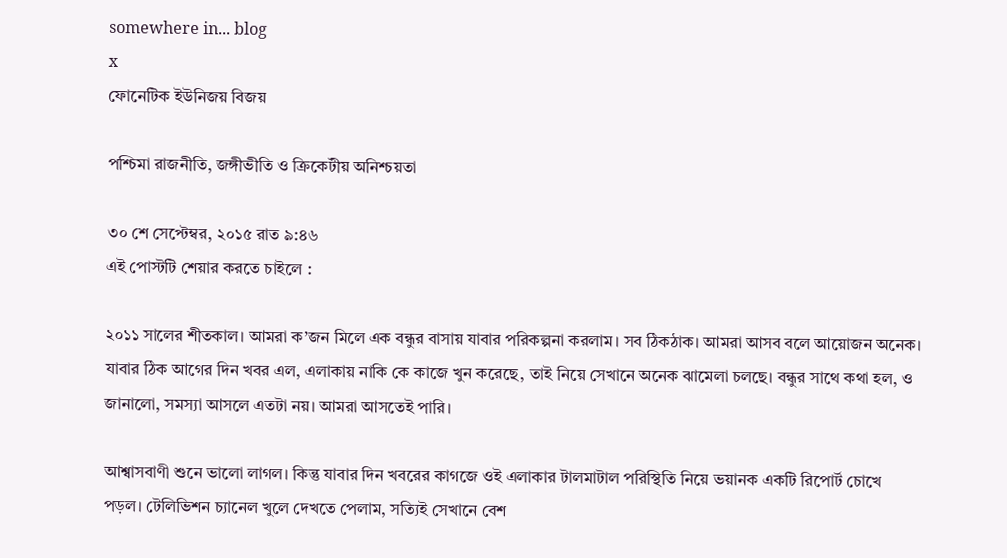somewhere in... blog
x
ফোনেটিক ইউনিজয় বিজয়

পশ্চিমা রাজনীতি, জঙ্গীভীতি ও ক্রিকেটীয় অনিশ্চয়তা

৩০ শে সেপ্টেম্বর, ২০১৫ রাত ৯:৪৬
এই পোস্টটি শেয়ার করতে চাইলে :

২০১১ সালের শীতকাল। আমরা ক’জন মিলে এক বন্ধুর বাসায় যাবার পরিকল্পনা করলাম। সব ঠিকঠাক। আমরা আসব বলে আয়োজন অনেক। যাবার ঠিক আগের দিন খবর এল, এলাকায় নাকি কে কাজে খুন করেছে, তাই নিয়ে সেখানে অনেক ঝামেলা চলছে। বন্ধুর সাথে কথা হল, ও জানালো, সমস্যা আসলে এতটা নয়। আমরা আসতেই পারি।

আশ্বাসবাণী শুনে ভালো লাগল। কিন্তু যাবার দিন খবরের কাগজে ওই এলাকার টালমাটাল পরিস্থিতি নিয়ে ভয়ানক একটি রিপোর্ট চোখে পড়ল। টেলিভিশন চ্যানেল খুলে দেখতে পেলাম, সত্যিই সেখানে বেশ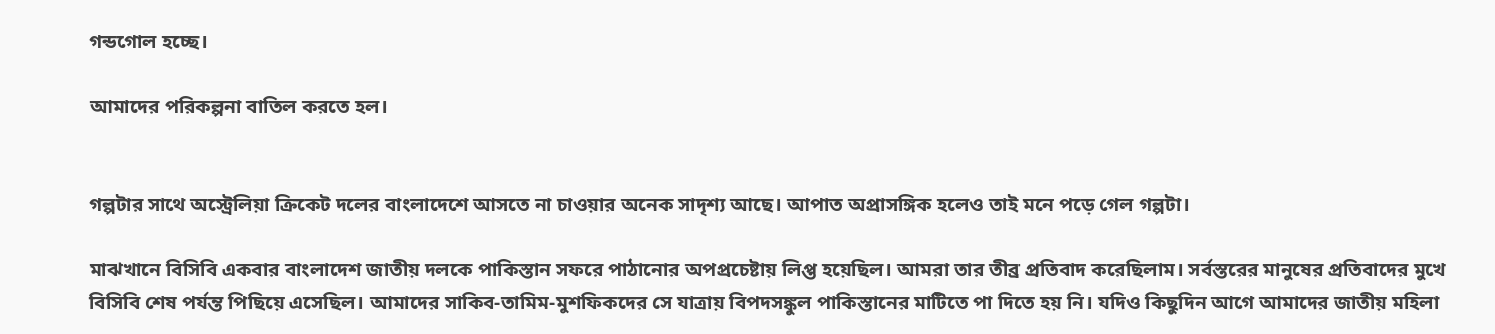গন্ডগোল হচ্ছে।

আমাদের পরিকল্পনা বাতিল করতে হল।


গল্পটার সাথে অস্ট্রেলিয়া ক্রিকেট দলের বাংলাদেশে আসতে না চাওয়ার অনেক সাদৃশ্য আছে। আপাত অপ্রাসঙ্গিক হলেও তাই মনে পড়ে গেল গল্পটা।

মাঝখানে বিসিবি একবার বাংলাদেশ জাতীয় দলকে পাকিস্তান সফরে পাঠানোর অপপ্রচেষ্টায় লিপ্ত হয়েছিল। আমরা তার তীব্র প্রতিবাদ করেছিলাম। সর্বস্তরের মানুষের প্রতিবাদের মুখে বিসিবি শেষ পর্যন্ত পিছিয়ে এসেছিল। আমাদের সাকিব-তামিম-মুশফিকদের সে যাত্রায় বিপদসঙ্কুল পাকিস্তানের মাটিতে পা দিতে হয় নি। যদিও কিছুদিন আগে আমাদের জাতীয় মহিলা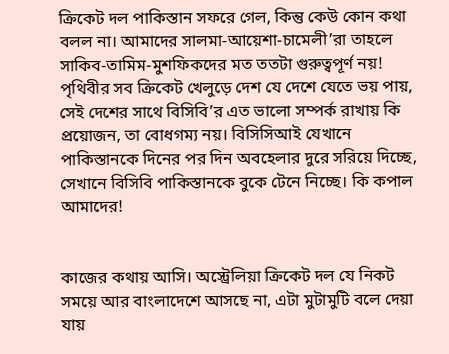ক্রিকেট দল পাকিস্তান সফরে গেল, কিন্তু কেউ কোন কথা বলল না। আমাদের সালমা-আয়েশা-চামেলী’রা তাহলে সাকিব-তামিম-মুশফিকদের মত ততটা গুরুত্বপূর্ণ নয়! পৃথিবীর সব ক্রিকেট খেলুড়ে দেশ যে দেশে যেতে ভয় পায়, সেই দেশের সাথে বিসিবি’র এত ভালো সম্পর্ক রাখায় কি প্রয়োজন, তা বোধগম্য নয়। বিসিসিআই যেখানে পাকিস্তানকে দিনের পর দিন অবহেলার দুরে সরিয়ে দিচ্ছে, সেখানে বিসিবি পাকিস্তানকে বুকে টেনে নিচ্ছে। কি কপাল আমাদের!


কাজের কথায় আসি। অস্ট্রেলিয়া ক্রিকেট দল যে নিকট সময়ে আর বাংলাদেশে আসছে না, এটা মুটামুটি বলে দেয়া যায়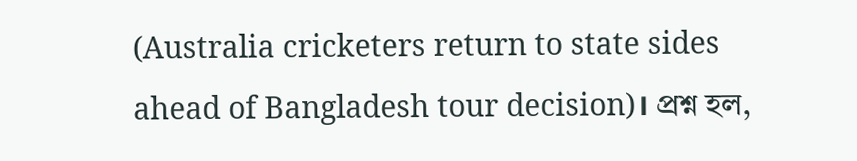(Australia cricketers return to state sides ahead of Bangladesh tour decision)। প্রশ্ন হল,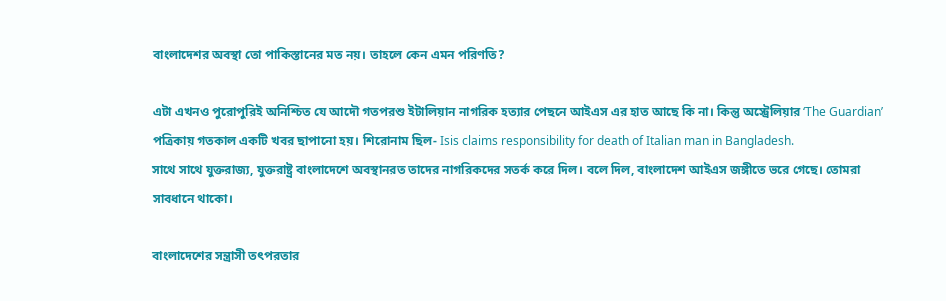বাংলাদেশর অবস্থা তো পাকিস্তানের মত নয়। তাহলে কেন এমন পরিণতি?

এটা এখনও পুরোপুরিই অনিশ্চিত যে আদৌ গতপরশু ইটালিয়ান নাগরিক হত্যার পেছনে আইএস এর হাত আছে কি না। কিন্তু অস্ট্রেলিয়ার ‘The Guardian’ পত্রিকায় গতকাল একটি খবর ছাপানো হয়। শিরোনাম ছিল- Isis claims responsibility for death of Italian man in Bangladesh.
সাথে সাথে যুক্তরাজ্য, যুক্তরাষ্ট্র বাংলাদেশে অবস্থানরত তাদের নাগরিকদের সতর্ক করে দিল। বলে দিল, বাংলাদেশ আইএস জঙ্গীতে ভরে গেছে। তোমরা সাবধানে থাকো।

বাংলাদেশের সন্ত্রাসী তৎপরতার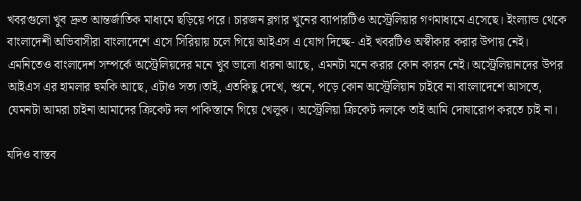খবরগুলো খুব দ্রুত আন্তর্জাতিক মাধ্যমে ছড়িয়ে পরে। চারজন ব্লগার খুনের ব্যাপারটিও অস্ট্রেলিয়ার গণমাধ্যমে এসেছে। ইংল্যান্ড থেকে বাংলাদেশী অভিবাসীরা বাংলাদেশে এসে সিরিয়ায় চলে গিয়ে আইএস এ যোগ দিচ্ছে- এই খবরটিও অস্বীকার করার উপায় নেই। এমনিতেও বাংলাদেশ সম্পর্কে অস্ট্রেলিয়দের মনে খুব ভালো ধারনা আছে, এমনটা মনে করার কোন কারন নেই। অস্ট্রেলিয়ানদের উপর আইএস এর হামলার হুমকি আছে, এটাও সত্য।তাই, এতকিছু দেখে, শুনে, পড়ে কোন অস্ট্রেলিয়ান চাইবে না বাংলাদেশে আসতে, যেমনটা আমরা চাইনা আমাদের ক্রিকেট দল পাকিস্তানে গিয়ে খেলুক। অস্ট্রেলিয়া ক্রিকেট দলকে তাই আমি দোষারোপ করতে চাই না।

যদিও বাস্তব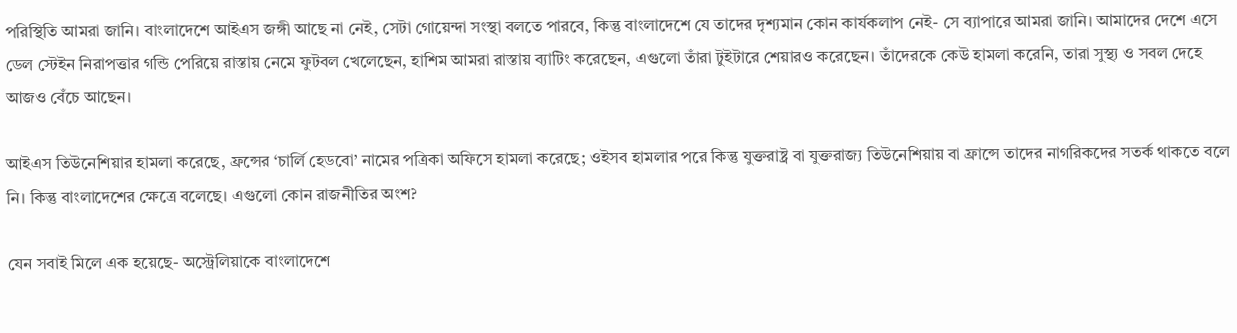পরিস্থিতি আমরা জানি। বাংলাদেশে আইএস জঙ্গী আছে না নেই, সেটা গোয়েন্দা সংস্থা বলতে পারবে, কিন্তু বাংলাদেশে যে তাদের দৃশ্যমান কোন কার্যকলাপ নেই- সে ব্যাপারে আমরা জানি। আমাদের দেশে এসে ডেল স্টেইন নিরাপত্তার গন্ডি পেরিয়ে রাস্তায় নেমে ফুটবল খেলেছেন, হাশিম আমরা রাস্তায় ব্যাটিং করেছেন, এগুলো তাঁরা টুইটারে শেয়ারও করেছেন। তাঁদেরকে কেউ হামলা করেনি, তারা সুস্থ্য ও সবল দেহে আজও বেঁচে আছেন।

আইএস তিউনেশিয়ার হামলা করেছে, ফ্রন্সের ‘চার্লি হেডবো’ নামের পত্রিকা অফিসে হামলা করেছে; ওইসব হামলার পরে কিন্তু যুক্তরাষ্ট্র বা যুক্তরাজ্য তিউনেশিয়ায় বা ফ্রান্সে তাদের নাগরিকদের সতর্ক থাকতে বলে নি। কিন্তু বাংলাদেশের ক্ষেত্রে বলেছে। এগুলো কোন রাজনীতির অংশ?

যেন সবাই মিলে এক হয়েছে- অস্ট্রেলিয়াকে বাংলাদেশে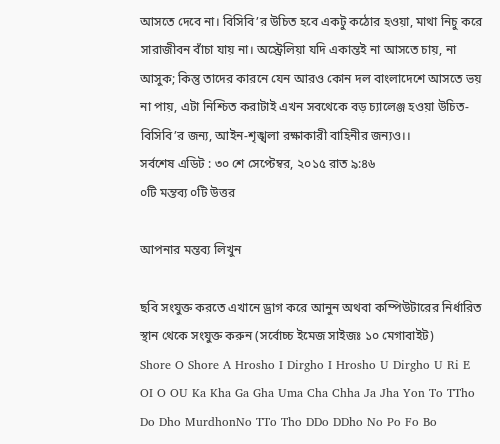আসতে দেবে না। বিসিবি’র উচিত হবে একটু কঠোর হওয়া, মাথা নিচু করে সারাজীবন বাঁচা যায় না। অস্ট্রেলিয়া যদি একান্তই না আসতে চায়, না আসুক; কিন্তু তাদের কারনে যেন আরও কোন দল বাংলাদেশে আসতে ভয় না পায়, এটা নিশ্চিত করাটাই এখন সবথেকে বড় চ্যালেঞ্জ হওয়া উচিত- বিসিবি’র জন্য, আইন-শৃঙ্খলা রক্ষাকারী বাহিনীর জন্যও।।
সর্বশেষ এডিট : ৩০ শে সেপ্টেম্বর, ২০১৫ রাত ৯:৪৬
০টি মন্তব্য ০টি উত্তর

আপনার মন্তব্য লিখুন

ছবি সংযুক্ত করতে এখানে ড্রাগ করে আনুন অথবা কম্পিউটারের নির্ধারিত স্থান থেকে সংযুক্ত করুন (সর্বোচ্চ ইমেজ সাইজঃ ১০ মেগাবাইট)
Shore O Shore A Hrosho I Dirgho I Hrosho U Dirgho U Ri E OI O OU Ka Kha Ga Gha Uma Cha Chha Ja Jha Yon To TTho Do Dho MurdhonNo TTo Tho DDo DDho No Po Fo Bo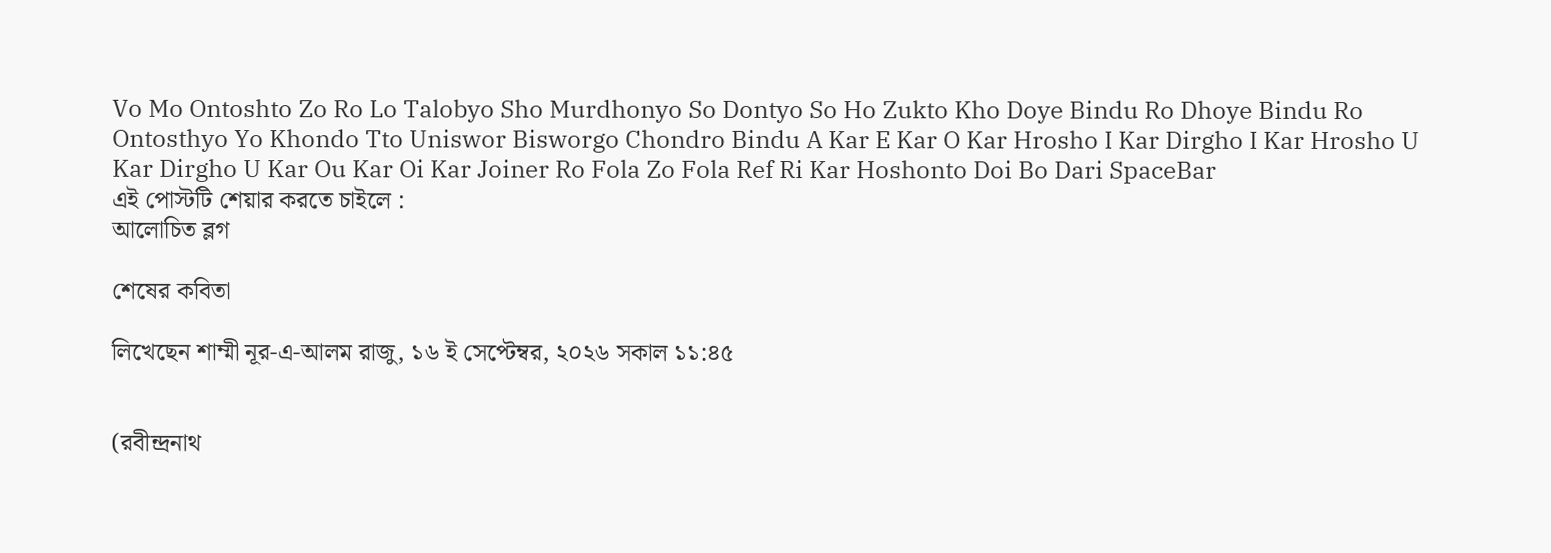Vo Mo Ontoshto Zo Ro Lo Talobyo Sho Murdhonyo So Dontyo So Ho Zukto Kho Doye Bindu Ro Dhoye Bindu Ro Ontosthyo Yo Khondo Tto Uniswor Bisworgo Chondro Bindu A Kar E Kar O Kar Hrosho I Kar Dirgho I Kar Hrosho U Kar Dirgho U Kar Ou Kar Oi Kar Joiner Ro Fola Zo Fola Ref Ri Kar Hoshonto Doi Bo Dari SpaceBar
এই পোস্টটি শেয়ার করতে চাইলে :
আলোচিত ব্লগ

শেষের কবিতা

লিখেছেন শাম্মী নূর-এ-আলম রাজু, ১৬ ই সেপ্টেম্বর, ২০২৬ সকাল ১১:৪৫


(রবীন্দ্রনাথ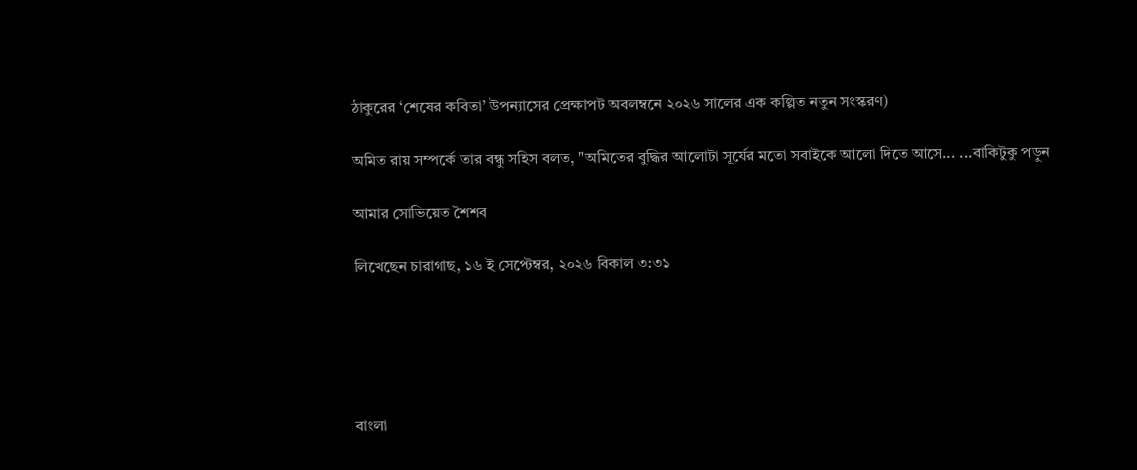ঠাকুরের ‘শেষের কবিতা’ উপন্যাসের প্রেক্ষাপট অবলম্বনে ২০২৬ সালের এক কল্পিত নতুন সংস্করণ)

অমিত রায় সম্পর্কে তার বন্ধু সহিস বলত, "অমিতের বুদ্ধির আলোটা সূর্যের মতো সবাইকে আলো দিতে আসে... ...বাকিটুকু পড়ুন

আমার সোভিয়েত শৈশব

লিখেছেন চারাগাছ, ১৬ ই সেপ্টেম্বর, ২০২৬ বিকাল ৩:৩১





বাংলা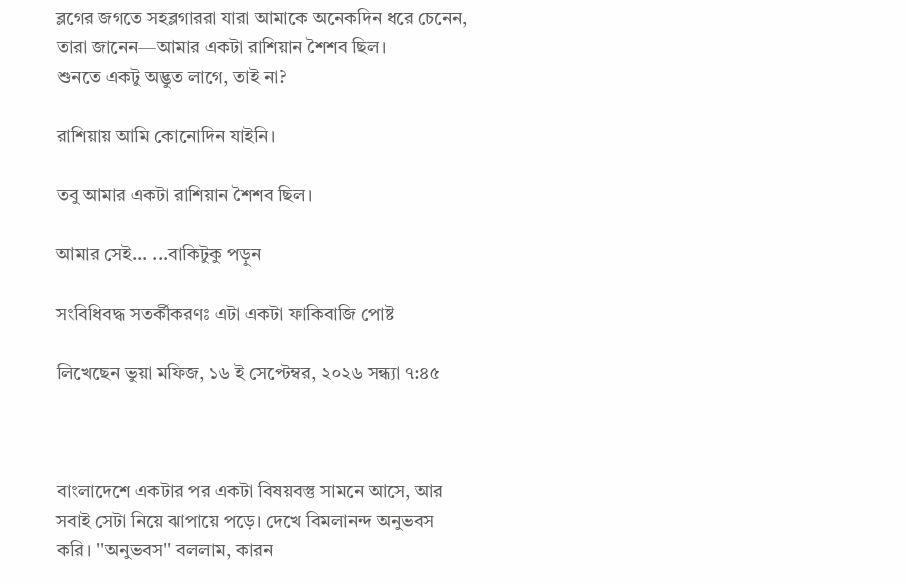ব্লগের জগতে সহব্লগাররা যারা আমাকে অনেকদিন ধরে চেনেন, তারা জানেন—আমার একটা রাশিয়ান শৈশব ছিল।
শুনতে একটু অদ্ভুত লাগে, তাই না?

রাশিয়ায় আমি কোনোদিন যাইনি।

তবু আমার একটা রাশিয়ান শৈশব ছিল।

আমার সেই... ...বাকিটুকু পড়ুন

সংবিধিবদ্ধ সতর্কীকরণঃ এটা একটা ফাকিবাজি পোষ্ট

লিখেছেন ভুয়া মফিজ, ১৬ ই সেপ্টেম্বর, ২০২৬ সন্ধ্যা ৭:৪৫



বাংলাদেশে একটার পর একটা বিষয়বস্তু সামনে আসে, আর সবাই সেটা নিয়ে ঝাপায়ে পড়ে। দেখে বিমলানন্দ অনুভবস করি। ''অনুভবস'' বললাম, কারন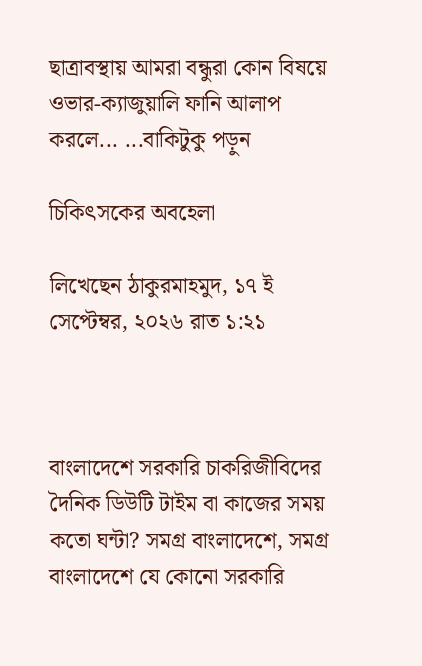ছাত্রাবস্থায় আমরা বন্ধুরা কোন বিষয়ে ওভার-ক্যাজুয়ালি ফানি আলাপ করলে... ...বাকিটুকু পড়ুন

চিকিৎসকের অবহেলা

লিখেছেন ঠাকুরমাহমুদ, ১৭ ই সেপ্টেম্বর, ২০২৬ রাত ১:২১



বাংলাদেশে সরকারি চাকরিজীবিদের দৈনিক ডিউটি টাইম বা কাজের সময় কতো ঘন্টা? সমগ্র বাংলাদেশে, সমগ্র বাংলাদেশে যে কোনো সরকারি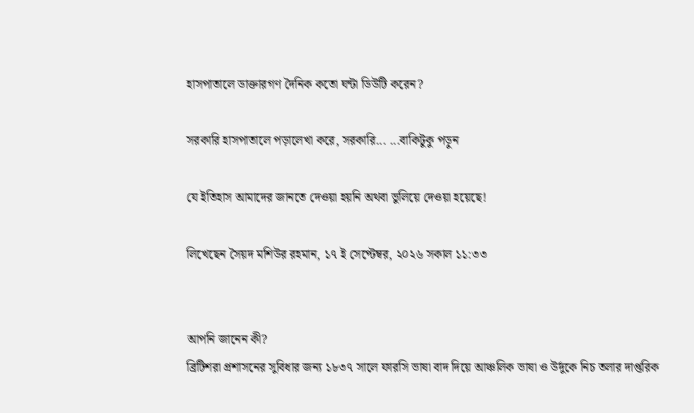হাসপাতালে ডাক্তারগণ দৈনিক কতো ঘন্টা ডিউটি করেন?

সরকারি হাসপাতালে পড়ালেখা করে, সরকারি... ...বাকিটুকু পড়ুন

যে ইতিহাস আমাদের জানতে দেওয়া হয়নি অথবা ভুলিয়ে দেওয়া হয়েছে!

লিখেছেন সৈয়দ মশিউর রহমান, ১৭ ই সেপ্টেম্বর, ২০২৬ সকাল ১১:৩৩


আপনি জানেন কী?
ব্রিটিশরা প্রশাসনের সুবিধার জন্য ১৮৩৭ সালে ফারসি ভাষা বাদ দিয়ে আঞ্চলিক ভাষা ও উর্দুকে নিচ তলার দাপ্তরিক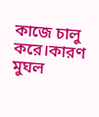কাজে চালু করে।কারণ মুঘল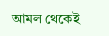আমল থেকেই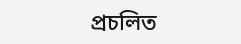প্রচলিত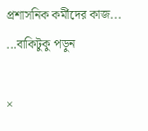প্রশাসনিক কর্মীদের কাজ... ...বাকিটুকু পড়ুন

×